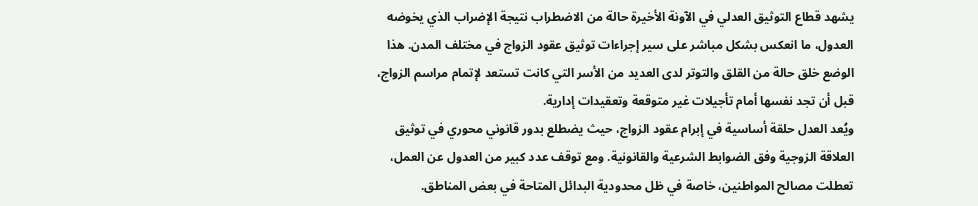يشهد قطاع التوثيق العدلي في الآونة الأخيرة حالة من الاضطراب نتيجة الإضراب الذي يخوضه العدول، ما انعكس بشكل مباشر على سير إجراءات توثيق عقود الزواج في مختلف المدن. هذا الوضع خلق حالة من القلق والتوتر لدى العديد من الأسر التي كانت تستعد لإتمام مراسم الزواج، قبل أن تجد نفسها أمام تأجيلات غير متوقعة وتعقيدات إدارية.
ويُعد العدل حلقة أساسية في إبرام عقود الزواج، حيث يضطلع بدور قانوني محوري في توثيق العلاقة الزوجية وفق الضوابط الشرعية والقانونية. ومع توقف عدد كبير من العدول عن العمل، تعطلت مصالح المواطنين، خاصة في ظل محدودية البدائل المتاحة في بعض المناطق.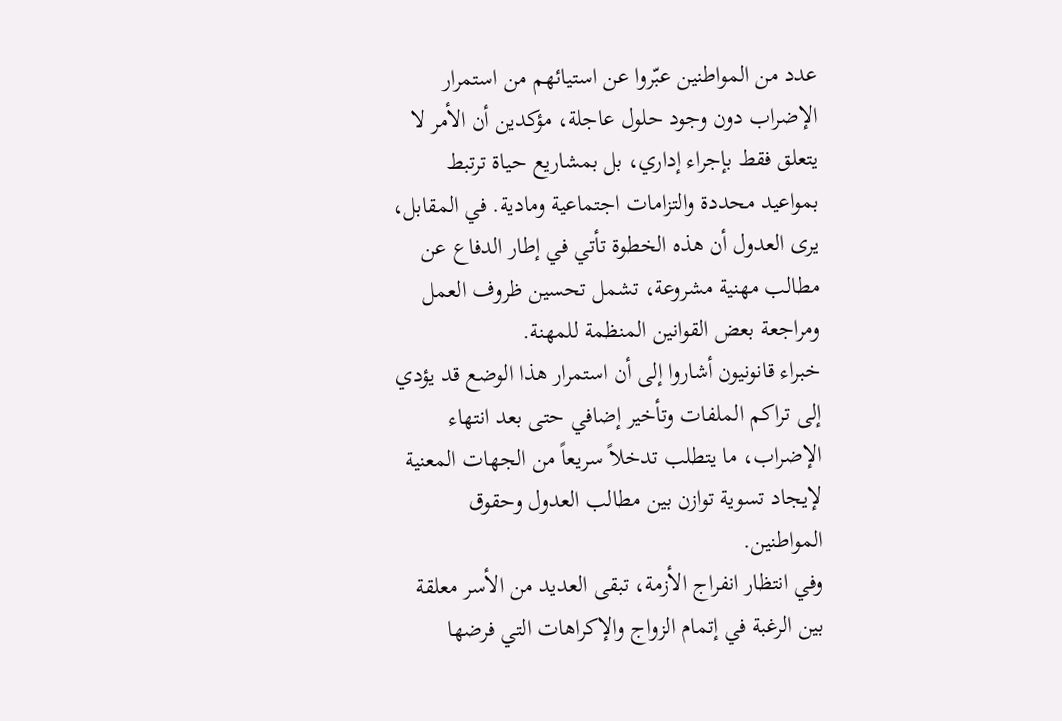عدد من المواطنين عبّروا عن استيائهم من استمرار الإضراب دون وجود حلول عاجلة، مؤكدين أن الأمر لا يتعلق فقط بإجراء إداري، بل بمشاريع حياة ترتبط بمواعيد محددة والتزامات اجتماعية ومادية. في المقابل، يرى العدول أن هذه الخطوة تأتي في إطار الدفاع عن مطالب مهنية مشروعة، تشمل تحسين ظروف العمل ومراجعة بعض القوانين المنظمة للمهنة.
خبراء قانونيون أشاروا إلى أن استمرار هذا الوضع قد يؤدي إلى تراكم الملفات وتأخير إضافي حتى بعد انتهاء الإضراب، ما يتطلب تدخلاً سريعاً من الجهات المعنية لإيجاد تسوية توازن بين مطالب العدول وحقوق المواطنين.
وفي انتظار انفراج الأزمة، تبقى العديد من الأسر معلقة بين الرغبة في إتمام الزواج والإكراهات التي فرضها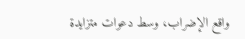واقع الإضراب، وسط دعوات متزايدة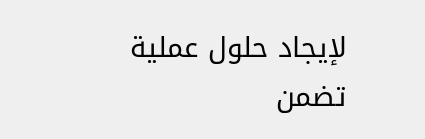لإيجاد حلول عملية تضمن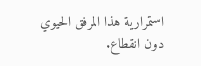استمرارية هذا المرفق الحيوي دون انقطاع.